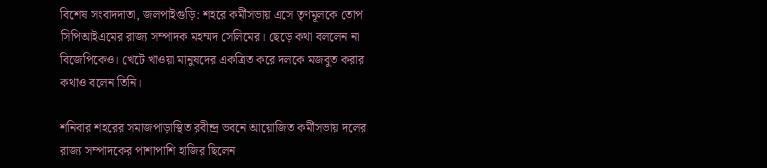বিশেষ সংবাদদাতা, জলপাইগুড়ি: শহরে কর্মীসভায় এসে তৃণমূলকে তোপ সিপিআইএমের রাজ্য সম্পাদক মহম্মদ সেলিমের। ছেড়ে কথা বললেন না বিজেপিকেও। খেটে খাওয়া মানুষদের একত্রিত করে দলকে মজবুত করার কথাও বলেন তিনি।

শনিবার শহরের সমাজপাড়াস্থিত রবীন্দ্র ভবনে আয়োজিত কর্মীসভায় দলের রাজ্য সম্পাদকের পাশাপাশি হাজির ছিলেন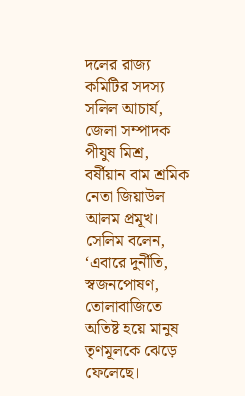দলের রাজ্য কমিটির সদস্য সলিল আচার্য, জেলা সম্পাদক পীযুষ মিশ্র, বর্ষীয়ান বাম শ্রমিক নেতা জিয়াউল আলম প্রমূখ। সেলিম বলেন, ‘এবারে দুর্নীতি, স্বজনপোষণ, তোলাবাজিতে অতিষ্ট হয়ে মানুষ তৃণমূলকে ঝেড়ে ফেলেছে।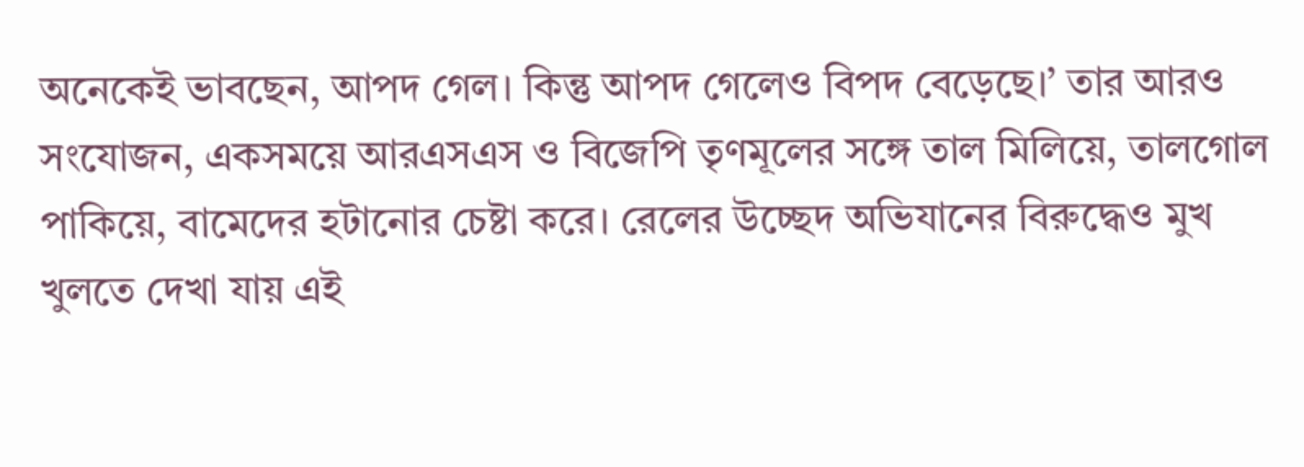অনেকেই ভাবছেন, আপদ গেল। কিন্তু আপদ গেলেও বিপদ বেড়েছে।’ তার আরও সংযোজন, একসময়ে আরএসএস ও বিজেপি তৃণমূলের সঙ্গে তাল মিলিয়ে, তালগোল পাকিয়ে, বামেদের হটানোর চেষ্টা করে। রেলের উচ্ছেদ অভিযানের বিরুদ্ধেও মুখ খুলতে দেখা যায় এই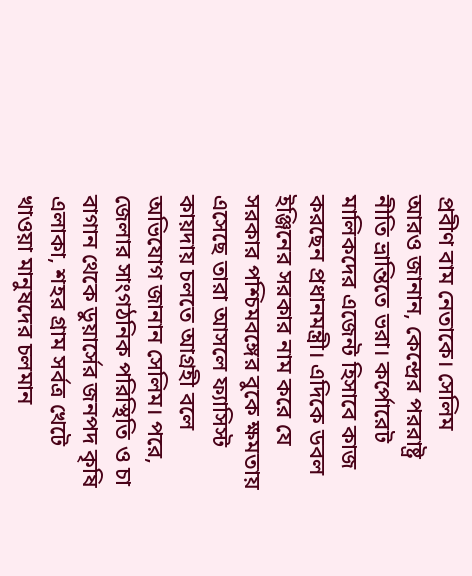প্রবীণ বাম নেতাকে। সেলিম আরও জানান, কেন্দ্রের পররাষ্ট্র নীতি ভ্রান্তিতে ভরা। কর্পোরেট মালিকদের এজেন্ট হিসাবে কাজ করছেন প্রধানমন্ত্রী। এদিকে ডবল ইঞ্জিনের সরকার নাম করে যে সরকার পশ্চিমবঙ্গের বুকে ক্ষমতায় এসেছে তারা আসলে ফ্যাসিস্ট কায়দায় চলতে আগ্রহী বলে অভিযোগ জানান সেলিম। পরে, জেলার সাংগঠনিক পরিস্থিতি ও চা বাগান থেকে ডুয়ার্সের জনপদ কৃষি এলাকা, শহর গ্রাম সর্বত্র খেটে খাওয়া মানুষদের চলমান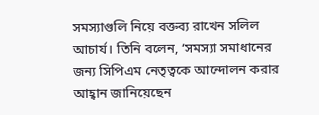সমস্যাগুলি নিয়ে বক্তব্য রাখেন সলিল আচার্য। তিনি বলেন, ‘সমস্যা সমাধানের জন্য সিপিএম নেতৃত্বকে আন্দোলন করার আহ্বান জানিয়েছেন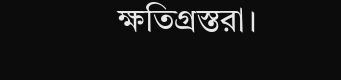ক্ষতিগ্রস্তরা।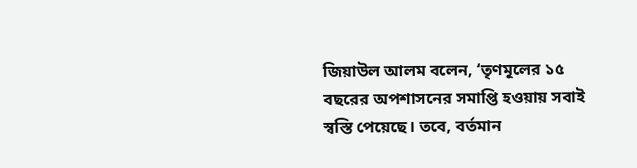জিয়াউল আলম বলেন, ‘তৃণমূলের ১৫ বছরের অপশাসনের সমাপ্তি হওয়ায় সবাই স্বস্তি পেয়েছে। তবে, বর্তমান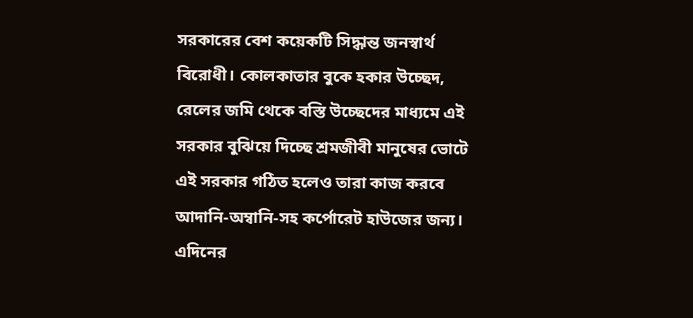সরকারের বেশ কয়েকটি সিদ্ধান্ত জনস্বার্থ বিরোধী। কোলকাতার বুকে হকার উচ্ছেদ, রেলের জমি থেকে বস্তি উচ্ছেদের মাধ্যমে এই সরকার বুঝিয়ে দিচ্ছে শ্রমজীবী মানুষের ভোটে এই সরকার গঠিত হলেও তারা কাজ করবে আদানি-অম্বানি-সহ কর্পোরেট হাউজের জন্য। এদিনের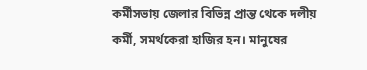কর্মীসভায় জেলার বিভিন্ন প্রান্ত থেকে দলীয় কর্মী, সমর্থকেরা হাজির হন। মানুষের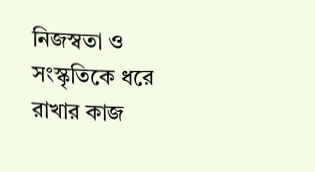নিজস্বতা ও সংস্কৃতিকে ধরে রাখার কাজ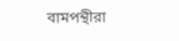বামপন্থীরা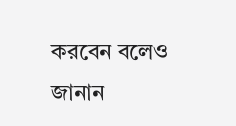করবেন বলেও জানান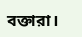বক্তারা।